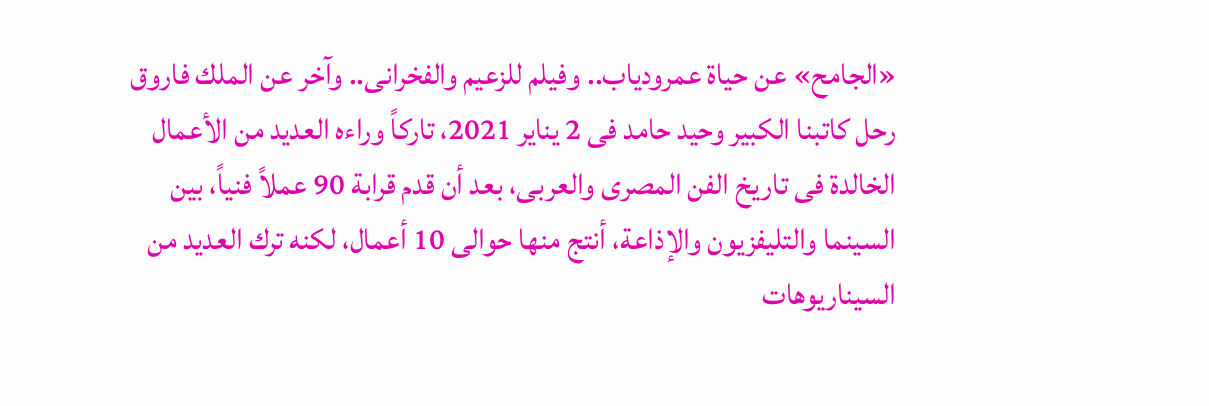«الجامح» عن حياة عمرودياب.. وفيلم للزعيم والفخرانى.. وآخر عن الملك فاروق
رحل كاتبنا الكبير وحيد حامد فى 2 يناير 2021، تاركاً وراءه العديد من الأعمال الخالدة فى تاريخ الفن المصرى والعربى، بعد أن قدم قرابة 90 عملاً فنياً، بين السينما والتليفزيون والإذاعة، أنتج منها حوالى 10 أعمال، لكنه ترك العديد من السيناريوهات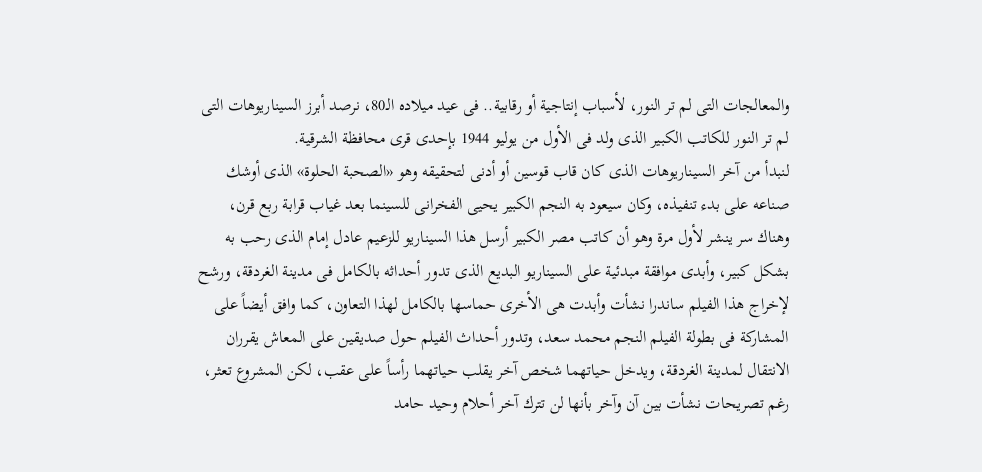والمعالجات التى لم تر النور، لأسباب إنتاجية أو رقابية.. فى عيد ميلاده الـ80، نرصد أبرز السيناريوهات التى لم تر النور للكاتب الكبير الذى ولد فى الأول من يوليو 1944 بإحدى قرى محافظة الشرقية.
لنبدأ من آخر السيناريوهات الذى كان قاب قوسين أو أدنى لتحقيقه وهو «الصحبة الحلوة» الذى أوشك صناعه على بدء تنفيذه، وكان سيعود به النجم الكبير يحيى الفخرانى للسينما بعد غياب قرابة ربع قرن، وهناك سر ينشر لأول مرة وهو أن كاتب مصر الكبير أرسل هذا السيناريو للزعيم عادل إمام الذى رحب به بشكل كبير، وأبدى موافقة مبدئية على السيناريو البديع الذى تدور أحداثه بالكامل فى مدينة الغردقة، ورشح لإخراج هذا الفيلم ساندرا نشأت وأبدت هى الأخرى حماسها بالكامل لهذا التعاون، كما وافق أيضاً على المشاركة فى بطولة الفيلم النجم محمد سعد، وتدور أحداث الفيلم حول صديقين على المعاش يقرران الانتقال لمدينة الغردقة، ويدخل حياتهما شخص آخر يقلب حياتهما رأساً على عقب، لكن المشروع تعثر، رغم تصريحات نشأت بين آن وآخر بأنها لن تترك آخر أحلام وحيد حامد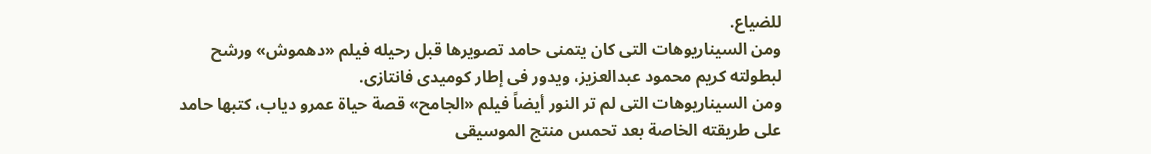للضياع.
ومن السيناريوهات التى كان يتمنى حامد تصويرها قبل رحيله فيلم «دهموش» ورشح لبطولته كريم محمود عبدالعزيز، ويدور فى إطار كوميدى فانتازى.
ومن السيناريوهات التى لم تر النور أيضاً فيلم «الجامح» قصة حياة عمرو دياب، كتبها حامد على طريقته الخاصة بعد تحمس منتج الموسيقى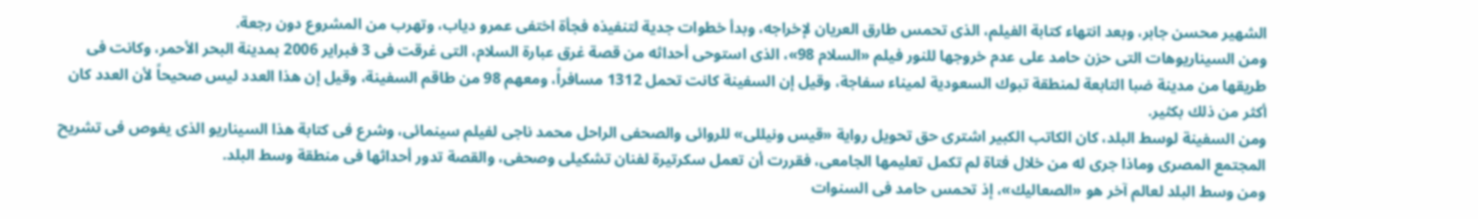الشهير محسن جابر، وبعد انتهاء كتابة الفيلم، الذى تحمس طارق العريان لإخراجه، وبدأ خطوات جدية لتنفيذه فجأة اختفى عمرو دياب، وتهرب من المشروع دون رجعة.
ومن السيناريوهات التى حزن حامد على عدم خروجها للنور فيلم «السلام 98»، الذى استوحى أحداثه من قصة غرق عبارة السلام، التى غرقت فى 3 فبراير 2006 بمدينة البحر الأحمر، وكانت فى طريقها من مدينة ضبا التابعة لمنطقة تبوك السعودية لميناء سفاجة، وقيل إن السفينة كانت تحمل 1312 مسافراً، ومعهم 98 من طاقم السفينة، وقيل إن هذا العدد ليس صحيحاً لأن العدد كان أكثر من ذلك بكثير.
ومن السفينة لوسط البلد، كان الكاتب الكبير اشترى حق تحويل رواية «قيس ونيللى» للروائى والصحفى الراحل محمد ناجى لفيلم سينمائى، وشرع فى كتابة هذا السيناريو الذى يغوص فى تشريح المجتمع المصرى وماذا جرى له من خلال فتاة لم تكمل تعليمها الجامعى، فقررت أن تعمل سكرتيرة لفنان تشكيلى وصحفى، والقصة تدور أحداثها فى منطقة وسط البلد.
ومن وسط البلد لعالم آخر هو «الصعاليك»، إذ تحمس حامد فى السنوات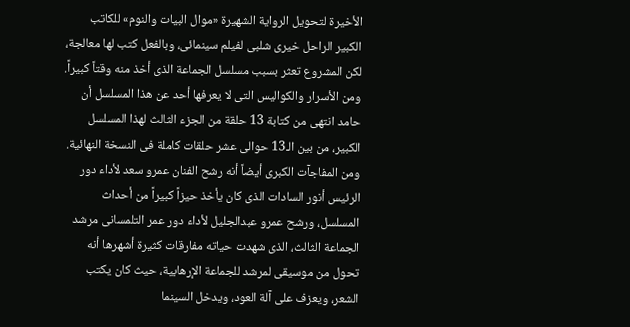الأخيرة لتحويل الرواية الشهيرة «موال البيات والنوم» للكاتب الكبير الراحل خيرى شلبى لفيلم سينمائى، وبالفعل كتب لها معالجة، لكن المشروع تعثر بسبب مسلسل الجماعة الذى أخذ منه وقتاً كبيراً.
ومن الأسرار والكواليس التى لا يعرفها أحد عن هذا المسلسل أن حامد انتهى من كتابة 13 حلقة من الجزء الثالث لهذا المسلسل الكبير، من بين الـ13 حوالى عشر حلقات كاملة فى النسخة النهائية.
ومن المفاجآت الكبرى أيضاً أنه رشح الفنان عمرو سعد لأداء دور الرئيس أنور السادات الذى كان يأخذ حيزاً كبيراً من أحداث المسلسل، ورشح عمرو عبدالجليل لأداء دور عمر التلمسانى مرشد الجماعة الثالث، الذى شهدت حياته مفارقات كثيرة أشهرها أنه تحول من موسيقى لمرشد للجماعة الإرهابية، حيث كان يكتب الشعر، ويعزف على آلة العود، ويدخل السينما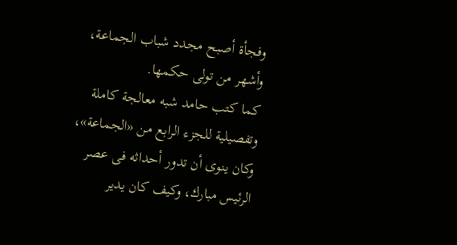وفجأة أصبح مجدد شباب الجماعة، وأشهر من تولى حكمها.
كما كتب حامد شبه معالجة كاملة وتفصيلية للجزء الرابع من «الجماعة»، وكان ينوى أن تدور أحداثه فى عصر الرئيس مبارك، وكيف كان يدير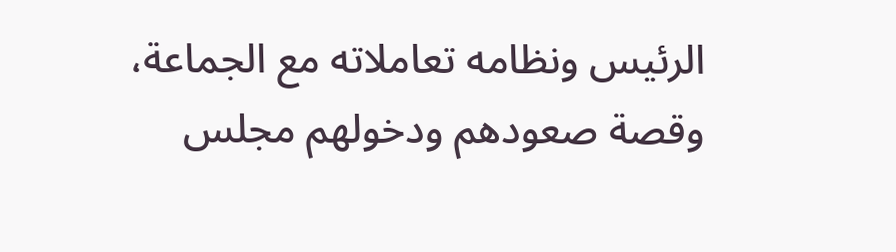الرئيس ونظامه تعاملاته مع الجماعة، وقصة صعودهم ودخولهم مجلس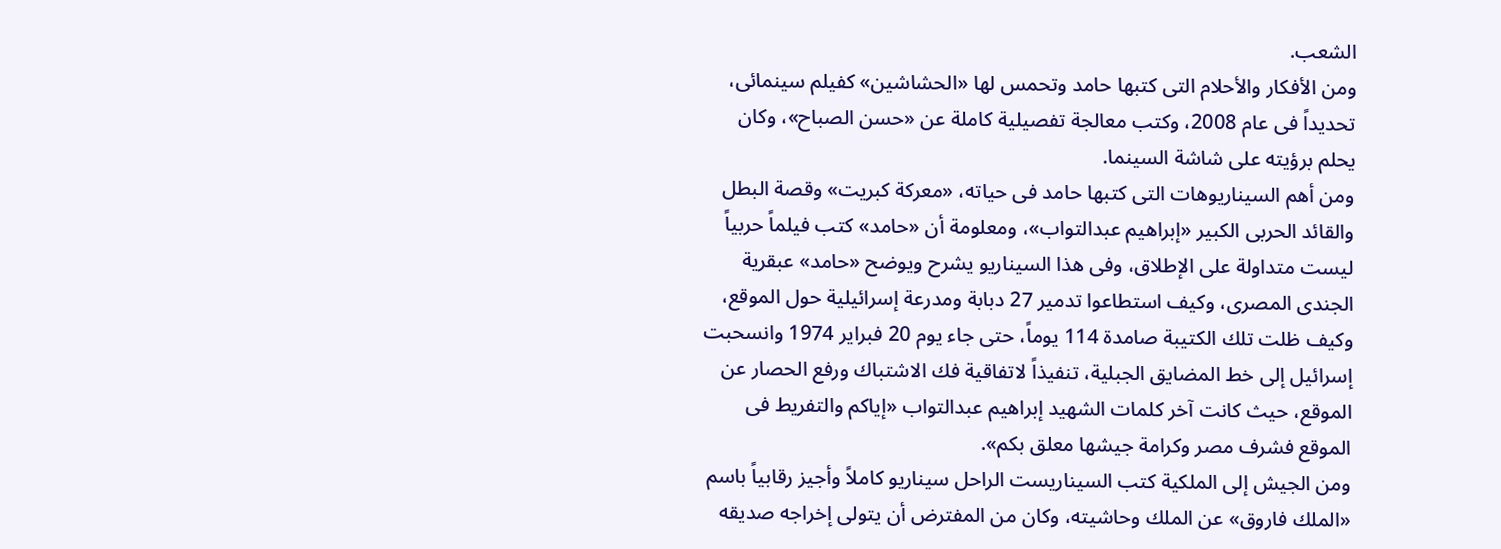الشعب.
ومن الأفكار والأحلام التى كتبها حامد وتحمس لها «الحشاشين» كفيلم سينمائى، تحديداً فى عام 2008، وكتب معالجة تفصيلية كاملة عن «حسن الصباح»، وكان يحلم برؤيته على شاشة السينما.
ومن أهم السيناريوهات التى كتبها حامد فى حياته، «معركة كبريت» وقصة البطل والقائد الحربى الكبير «إبراهيم عبدالتواب»، ومعلومة أن «حامد» كتب فيلماً حربياً ليست متداولة على الإطلاق، وفى هذا السيناريو يشرح ويوضح «حامد» عبقرية الجندى المصرى، وكيف استطاعوا تدمير 27 دبابة ومدرعة إسرائيلية حول الموقع، وكيف ظلت تلك الكتيبة صامدة 114 يوماً، حتى جاء يوم 20 فبراير 1974 وانسحبت إسرائيل إلى خط المضايق الجبلية، تنفيذاً لاتفاقية فك الاشتباك ورفع الحصار عن الموقع، حيث كانت آخر كلمات الشهيد إبراهيم عبدالتواب «إياكم والتفريط فى الموقع فشرف مصر وكرامة جيشها معلق بكم».
ومن الجيش إلى الملكية كتب السيناريست الراحل سيناريو كاملاً وأجيز رقابياً باسم «الملك فاروق» عن الملك وحاشيته، وكان من المفترض أن يتولى إخراجه صديقه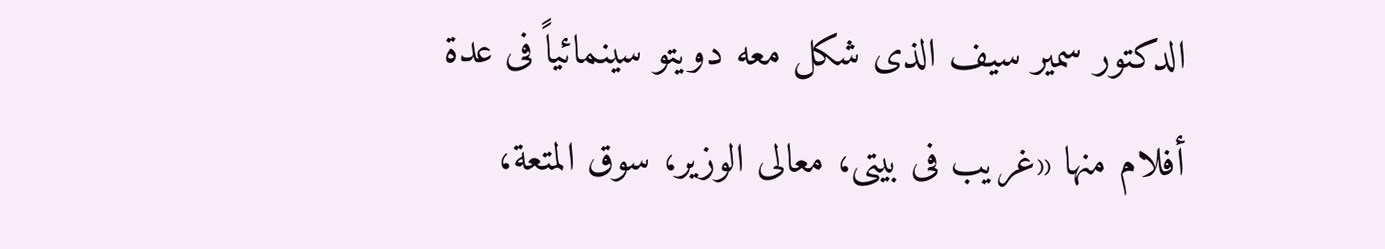الدكتور سمير سيف الذى شكل معه دويتو سينمائياً فى عدة أفلام منها «غريب فى بيتى، معالى الوزير، سوق المتعة،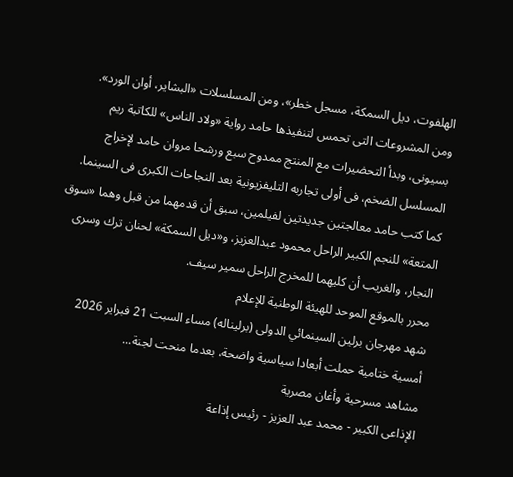الهلفوت، ديل السمكة، مسجل خطر»، ومن المسلسلات «البشاير، أوان الورد».
ومن المشروعات التى تحمس لتنفيذها حامد رواية «ولاد الناس» للكاتبة ريم بسيونى، وبدأ التحضيرات مع المنتج ممدوح سبع ورشحا مروان حامد لإخراج المسلسل الضخم، فى أولى تجاربه التليفزيونية بعد النجاحات الكبرى فى السينما.
كما كتب حامد معالجتين جديدتين لفيلمين، سبق أن قدمهما من قبل وهما «سوق المتعة» للنجم الكبير الراحل محمود عبدالعزيز، و«ديل السمكة» لحنان ترك وسرى النجار، والغريب أن كليهما للمخرج الراحل سمير سيف.
محرر بالموقع الموحد للهيئة الوطنية للإعلام
شهد مهرجان برلين السينمائي الدولى (برليناله) مساء السبت 21 فبراير 2026 أمسية ختامية حملت أبعادا سياسية واضحة، بعدما منحت لجنة...
مشاهد مسرحية وأغان مصرية
الإذاعى الكبير - محمد عبد العزيز - رئيس إذاعة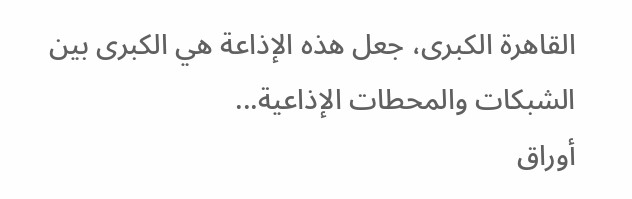القاهرة الكبرى، جعل هذه الإذاعة هي الكبرى بين الشبكات والمحطات الإذاعية...
أوراق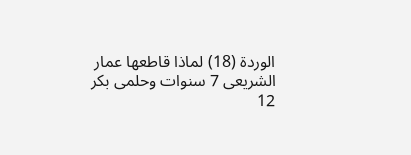الوردة (18) لماذا قاطعها عمار الشريعى 7 سنوات وحلمى بكر 12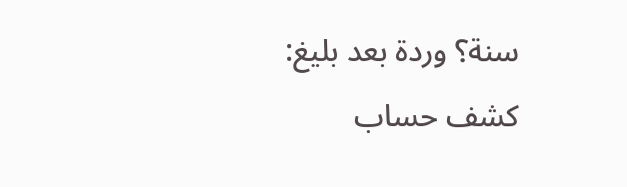سنة؟ وردة بعد بليغ: كشف حساب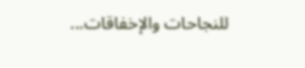للنجاحات والإخفاقات...